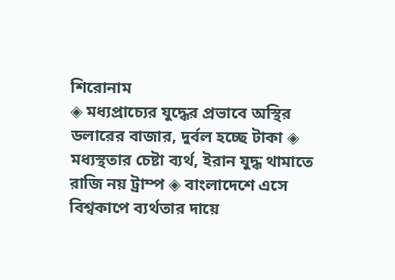শিরোনাম
◈ মধ্যপ্রাচ্যের যুদ্ধের প্রভাবে অস্থির ডলারের বাজার, দুর্বল হচ্ছে টাকা ◈ মধ্যস্থতার চেষ্টা ব্যর্থ, ইরান যুদ্ধ থামাতে রাজি নয় ট্রাম্প ◈ বাংলাদেশে এসে বিশ্বকাপে ব্যর্থতার দায়ে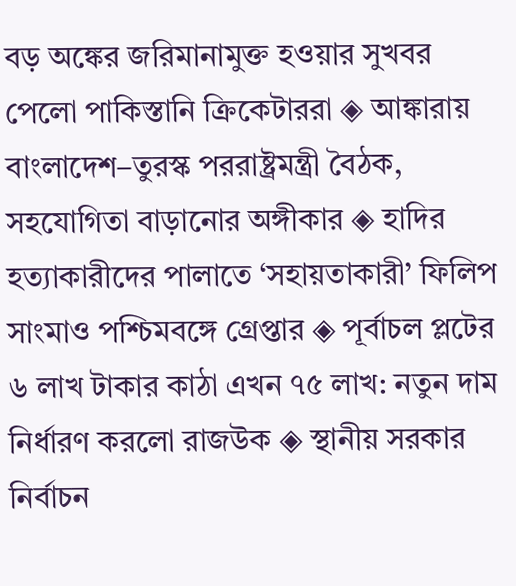বড় অঙ্কের জরিমানামুক্ত হওয়ার সুখবর পেলো পাকিস্তানি ক্রিকেটাররা ◈ আঙ্কারায় বাংলাদেশ–তুরস্ক পররাষ্ট্রমন্ত্রী বৈঠক, সহযোগিতা বাড়ানোর অঙ্গীকার ◈ হাদির হত্যাকারীদের পালাতে ‘সহায়তাকারী’ ফিলিপ সাংমাও পশ্চিমবঙ্গে গ্রেপ্তার ◈ পূর্বাচল প্লটের ৬ লাখ টাকার কাঠা এখন ৭৫ লাখ: নতুন দাম নির্ধারণ করলো রাজউক ◈ স্থানীয় সরকার নির্বাচন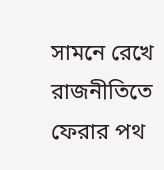সামনে রেখে রাজনীতিতে ফেরার পথ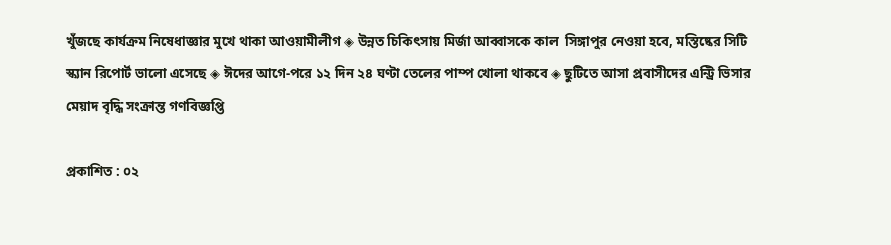খুঁজছে কার্যক্রম নিষেধাজ্ঞার মুখে থাকা আওয়ামীলীগ ◈ উন্নত চিকিৎসায় মির্জা আব্বাসকে কাল  সিঙ্গাপুর নেওয়া হবে, মস্তিষ্কের সিটি স্ক্যান রিপোর্ট ভালো এসেছে ◈ ঈদের আগে-পরে ১২ দিন ২৪ ঘণ্টা তেলের পাম্প খোলা থাকবে ◈ ছুটিতে আসা প্রবাসীদের এন্ট্রি ভিসার মেয়াদ বৃদ্ধি সংক্রান্ত গণবিজ্ঞপ্তি

প্রকাশিত : ০২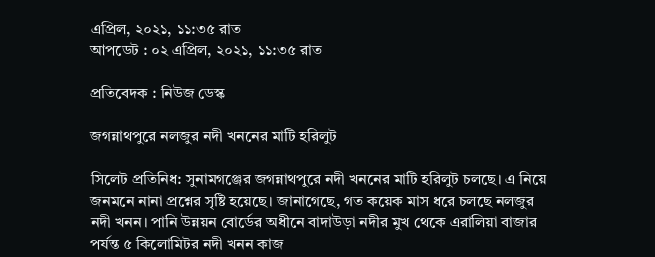এপ্রিল, ২০২১, ১১:৩৫ রাত
আপডেট : ০২ এপ্রিল, ২০২১, ১১:৩৫ রাত

প্রতিবেদক : নিউজ ডেস্ক

জগন্নাথপুরে নলজুর নদী খননের মাটি হরিলুট

সিলেট প্রতিনিধ: সুনামগঞ্জের জগন্নাথপুরে নদী খননের মাটি হরিলুট চলছে। এ নিয়ে জনমনে নানা প্রশ্নের সৃষ্টি হয়েছে। জানাগেছে, গত কয়েক মাস ধরে চলছে নলজুর নদী খনন। পানি উন্নয়ন বোর্ডের অধীনে বাদাউড়া নদীর মুখ থেকে এরালিয়া বাজার পর্যন্ত ৫ কিলোমিটর নদী খনন কাজ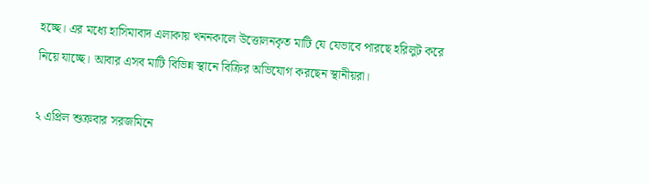হচ্ছে। এর মধ্যে হাসিমাবাদ এলাকায় খননকালে উত্তোলনকৃত মাটি যে যেভাবে পারছে হরিলুট করে নিয়ে যাচ্ছে। আবার এসব মাটি বিভিন্ন স্থানে বিক্রির অভিযোগ করছেন স্থানীয়রা।

২ এপ্রিল শুক্রবার সরজমিনে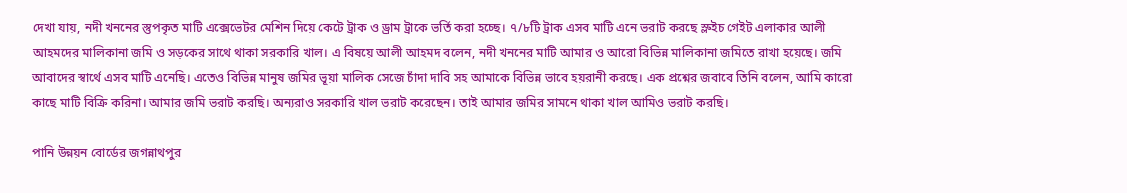দেখা যায়, নদী খননের স্তুপকৃত মাটি এক্সেভেটর মেশিন দিয়ে কেটে ট্রাক ও ড্রাম ট্রাকে ভর্তি করা হচ্ছে। ৭/৮টি ট্রাক এসব মাটি এনে ভরাট করছে স্লুইচ গেইট এলাকার আলী আহমদের মালিকানা জমি ও সড়কের সাথে থাকা সরকারি খাল। এ বিষয়ে আলী আহমদ বলেন, নদী খননের মাটি আমার ও আরো বিভিন্ন মালিকানা জমিতে রাখা হয়েছে। জমি আবাদের স্বার্থে এসব মাটি এনেছি। এতেও বিভিন্ন মানুষ জমির ভূয়া মালিক সেজে চাঁদা দাবি সহ আমাকে বিভিন্ন ভাবে হয়রানী করছে। এক প্রশ্নের জবাবে তিনি বলেন, আমি কারো কাছে মাটি বিক্রি করিনা। আমার জমি ভরাট করছি। অন্যরাও সরকারি খাল ভরাট করেছেন। তাই আমার জমির সামনে থাকা খাল আমিও ভরাট করছি।

পানি উন্নয়ন বোর্ডের জগন্নাথপুর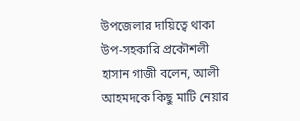উপজেলার দায়িত্বে থাকা উপ-সহকারি প্রকৌশলী হাসান গাজী বলেন, আলী আহমদকে কিছু মাটি নেয়ার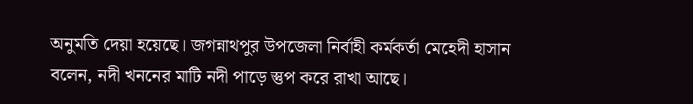অনুমতি দেয়া হয়েছে। জগন্নাথপুর উপজেলা নির্বাহী কর্মকর্তা মেহেদী হাসান বলেন, নদী খননের মাটি নদী পাড়ে স্তুপ করে রাখা আছে।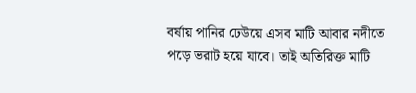বর্ষায় পানির ঢেউয়ে এসব মাটি আবার নদীতে পড়ে ভরাট হয়ে যাবে। তাই অতিরিক্ত মাটি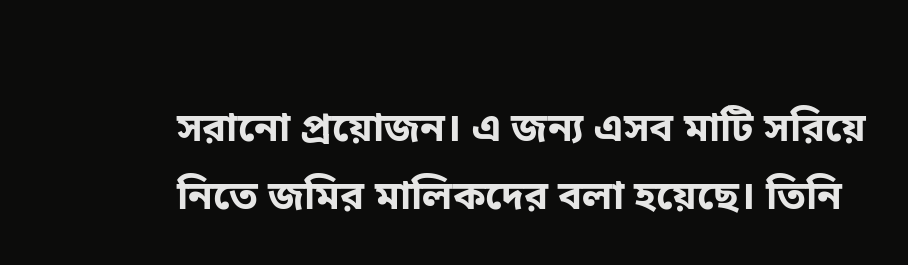সরানো প্রয়োজন। এ জন্য এসব মাটি সরিয়ে নিতে জমির মালিকদের বলা হয়েছে। তিনি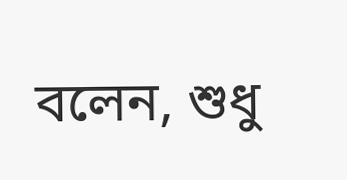বলেন, শুধু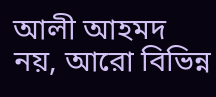আলী আহমদ নয়, আরো বিভিন্ন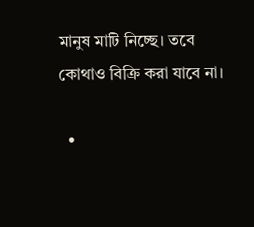মানুষ মাটি নিচ্ছে। তবে কোথাও বিক্রি করা যাবে না।

  •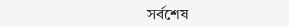সর্বশেষ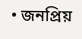• জনপ্রিয়